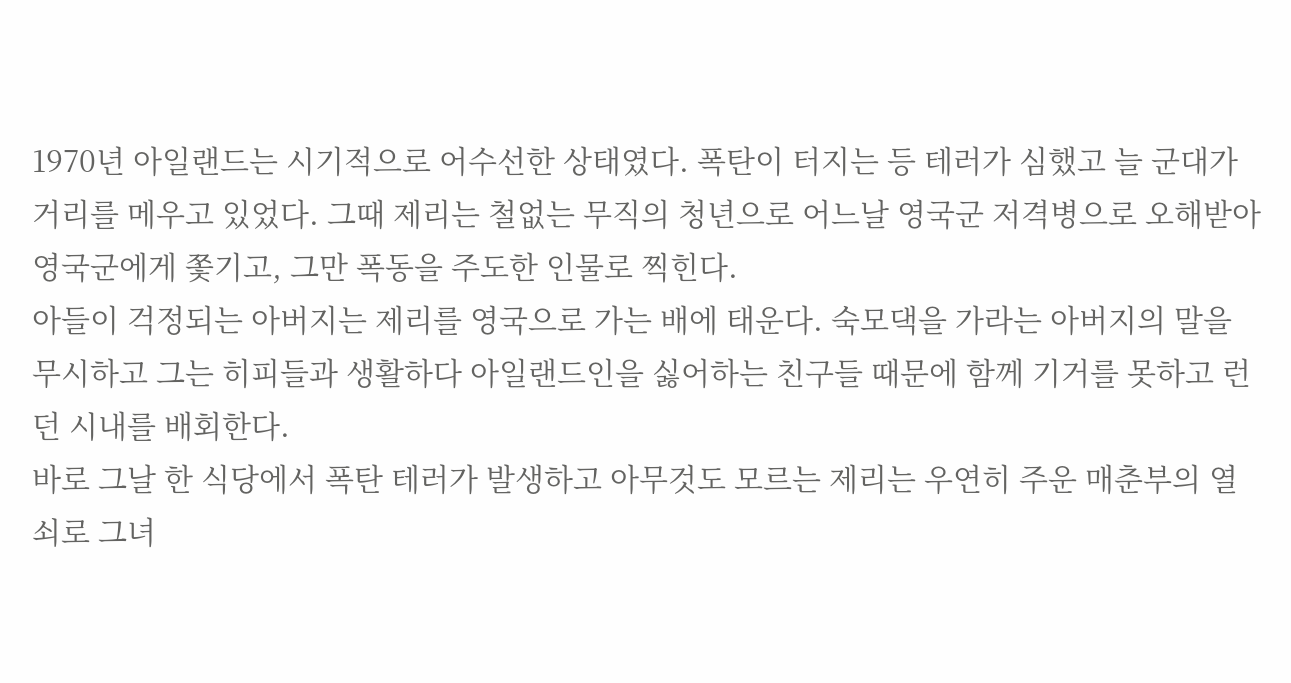1970년 아일랜드는 시기적으로 어수선한 상태였다. 폭탄이 터지는 등 테러가 심했고 늘 군대가 거리를 메우고 있었다. 그때 제리는 철없는 무직의 청년으로 어느날 영국군 저격병으로 오해받아 영국군에게 쫓기고, 그만 폭동을 주도한 인물로 찍힌다.
아들이 걱정되는 아버지는 제리를 영국으로 가는 배에 태운다. 숙모댁을 가라는 아버지의 말을 무시하고 그는 히피들과 생활하다 아일랜드인을 싫어하는 친구들 때문에 함께 기거를 못하고 런던 시내를 배회한다.
바로 그날 한 식당에서 폭탄 테러가 발생하고 아무것도 모르는 제리는 우연히 주운 매춘부의 열쇠로 그녀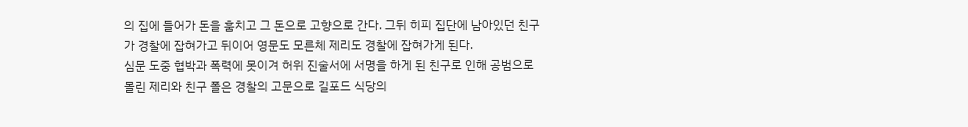의 집에 들어가 돈을 훔치고 그 돈으로 고향으로 간다. 그뒤 히피 집단에 남아있던 친구가 경찰에 잡혀가고 뒤이어 영문도 모른체 제리도 경찰에 잡혀가게 된다.
심문 도중 협박과 폭력에 못이겨 허위 진술서에 서명을 하게 된 친구로 인해 공범으로 몰린 제리와 친구 폴은 경찰의 고문으로 길포드 식당의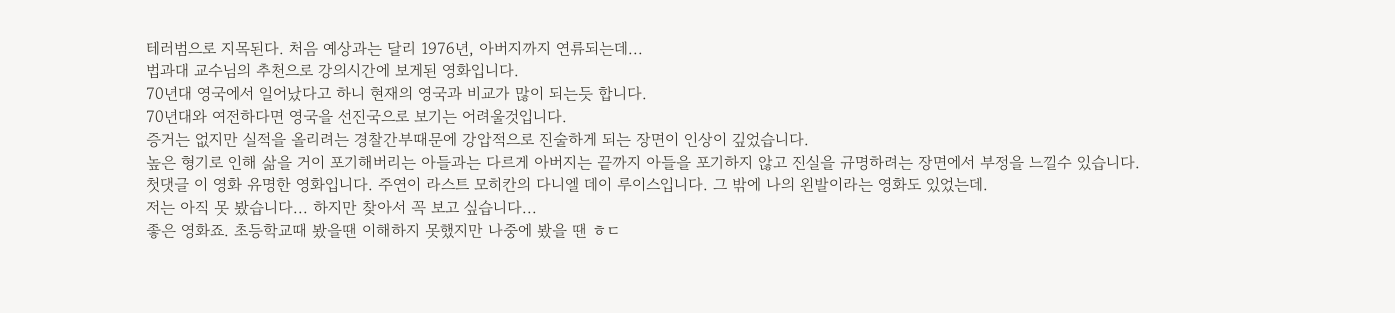테러범으로 지목된다. 처음 예상과는 달리 1976년, 아버지까지 연류되는데...
법과대 교수님의 추천으로 강의시간에 보게된 영화입니다.
70년대 영국에서 일어났다고 하니 현재의 영국과 비교가 많이 되는듯 합니다.
70년대와 여전하다면 영국을 선진국으로 보기는 어려울것입니다.
증거는 없지만 실적을 올리려는 경찰간부때문에 강압적으로 진술하게 되는 장면이 인상이 깊었습니다.
높은 형기로 인해 삶을 거이 포기해버리는 아들과는 다르게 아버지는 끝까지 아들을 포기하지 않고 진실을 규명하려는 장면에서 부정을 느낄수 있습니다.
첫댓글 이 영화 유명한 영화입니다. 주연이 라스트 모히칸의 다니엘 데이 루이스입니다. 그 밖에 나의 왼발이라는 영화도 있었는데.
저는 아직 못 봤습니다... 하지만 찾아서 꼭 보고 싶습니다...
좋은 영화죠. 초등학교때 봤을땐 이해하지 못했지만 나중에 봤을 땐 ㅎㄷ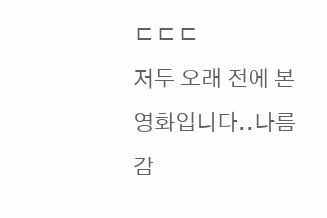ㄷㄷㄷ
저두 오래 전에 본 영화입니다..나름 감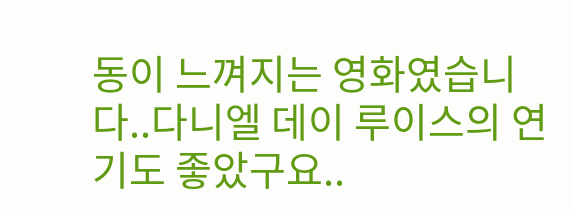동이 느껴지는 영화였습니다..다니엘 데이 루이스의 연기도 좋았구요..